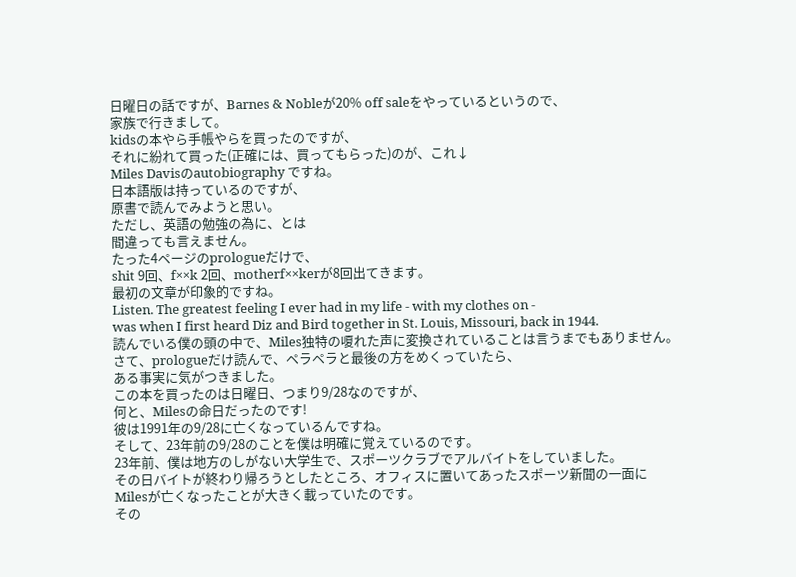日曜日の話ですが、Barnes & Nobleが20% off saleをやっているというので、
家族で行きまして。
kidsの本やら手帳やらを買ったのですが、
それに紛れて買った(正確には、買ってもらった)のが、これ↓
Miles Davisのautobiography ですね。
日本語版は持っているのですが、
原書で読んでみようと思い。
ただし、英語の勉強の為に、とは
間違っても言えません。
たった4ページのprologueだけで、
shit 9回、f××k 2回、motherf××kerが8回出てきます。
最初の文章が印象的ですね。
Listen. The greatest feeling I ever had in my life - with my clothes on -
was when I first heard Diz and Bird together in St. Louis, Missouri, back in 1944.
読んでいる僕の頭の中で、Miles独特の嗄れた声に変換されていることは言うまでもありません。
さて、prologueだけ読んで、ペラペラと最後の方をめくっていたら、
ある事実に気がつきました。
この本を買ったのは日曜日、つまり9/28なのですが、
何と、Milesの命日だったのです!
彼は1991年の9/28に亡くなっているんですね。
そして、23年前の9/28のことを僕は明確に覚えているのです。
23年前、僕は地方のしがない大学生で、スポーツクラブでアルバイトをしていました。
その日バイトが終わり帰ろうとしたところ、オフィスに置いてあったスポーツ新聞の一面に
Milesが亡くなったことが大きく載っていたのです。
その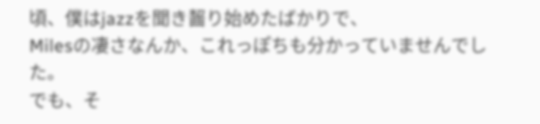頃、僕はjazzを聞き齧り始めたばかりで、
Milesの凄さなんか、これっぽちも分かっていませんでした。
でも、そ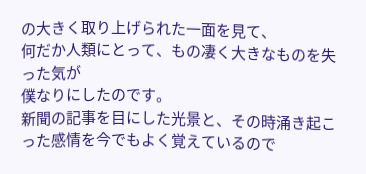の大きく取り上げられた一面を見て、
何だか人類にとって、もの凄く大きなものを失った気が
僕なりにしたのです。
新聞の記事を目にした光景と、その時涌き起こった感情を今でもよく覚えているので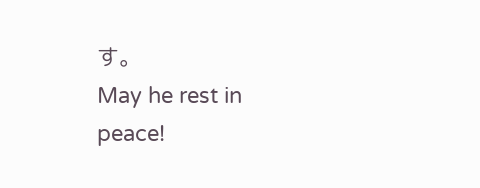す。
May he rest in peace!